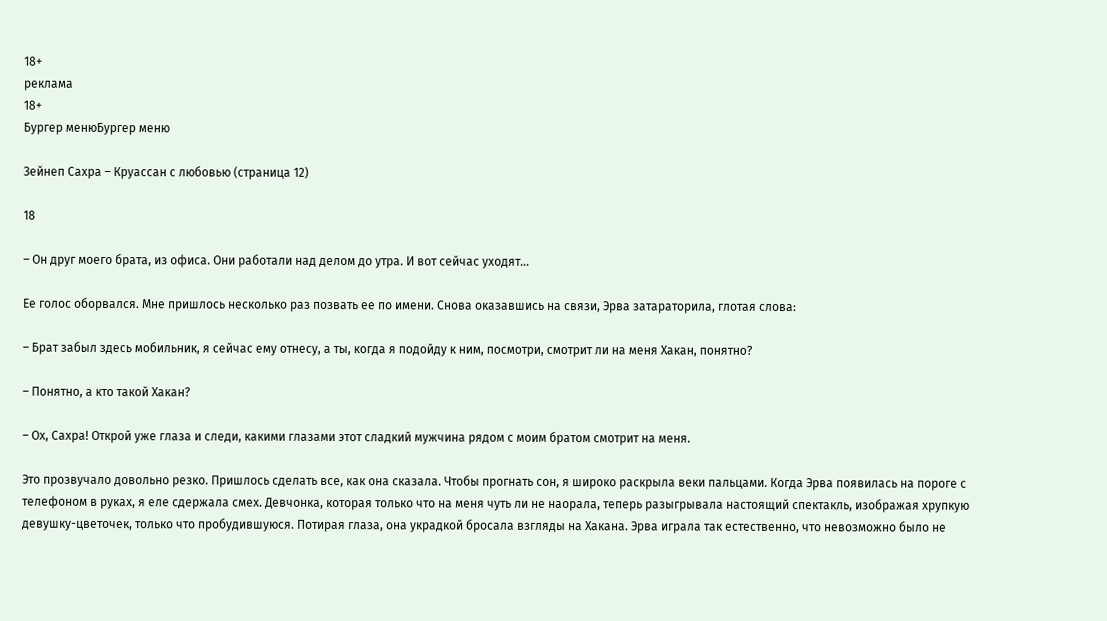18+
реклама
18+
Бургер менюБургер меню

Зейнеп Сахра – Круассан с любовью (страница 12)

18

– Он друг моего брата, из офиса. Они работали над делом до утра. И вот сейчас уходят…

Ее голос оборвался. Мне пришлось несколько раз позвать ее по имени. Снова оказавшись на связи, Эрва затараторила, глотая слова:

– Брат забыл здесь мобильник, я сейчас ему отнесу, а ты, когда я подойду к ним, посмотри, смотрит ли на меня Хакан, понятно?

– Понятно, а кто такой Хакан?

– Ох, Сахра! Открой уже глаза и следи, какими глазами этот сладкий мужчина рядом с моим братом смотрит на меня.

Это прозвучало довольно резко. Пришлось сделать все, как она сказала. Чтобы прогнать сон, я широко раскрыла веки пальцами. Когда Эрва появилась на пороге с телефоном в руках, я еле сдержала смех. Девчонка, которая только что на меня чуть ли не наорала, теперь разыгрывала настоящий спектакль, изображая хрупкую девушку-цветочек, только что пробудившуюся. Потирая глаза, она украдкой бросала взгляды на Хакана. Эрва играла так естественно, что невозможно было не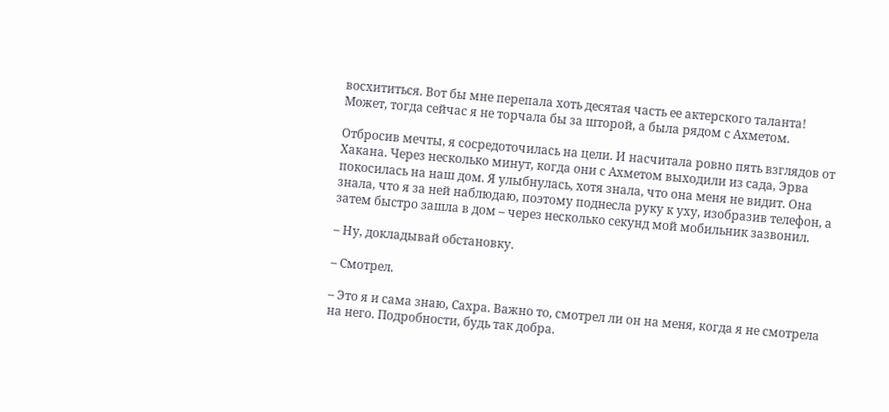восхититься. Вот бы мне перепала хоть десятая часть ее актерского таланта! Может, тогда сейчас я не торчала бы за шторой, а была рядом с Ахметом.

Отбросив мечты, я сосредоточилась на цели. И насчитала ровно пять взглядов от Хакана. Через несколько минут, когда они с Ахметом выходили из сада, Эрва покосилась на наш дом. Я улыбнулась, хотя знала, что она меня не видит. Она знала, что я за ней наблюдаю, поэтому поднесла руку к уху, изобразив телефон, а затем быстро зашла в дом – через несколько секунд мой мобильник зазвонил.

– Ну, докладывай обстановку.

– Смотрел.

– Это я и сама знаю, Сахра. Важно то, смотрел ли он на меня, когда я не смотрела на него. Подробности, будь так добра.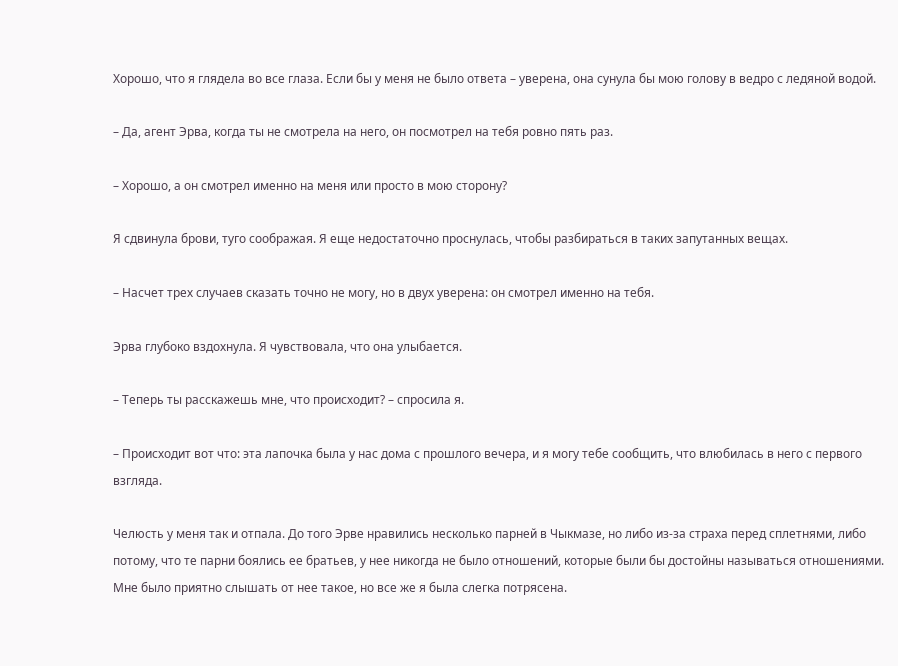Хорошо, что я глядела во все глаза. Если бы у меня не было ответа – уверена, она сунула бы мою голову в ведро с ледяной водой.

– Да, агент Эрва, когда ты не смотрела на него, он посмотрел на тебя ровно пять раз.

– Хорошо, а он смотрел именно на меня или просто в мою сторону?

Я сдвинула брови, туго соображая. Я еще недостаточно проснулась, чтобы разбираться в таких запутанных вещах.

– Насчет трех случаев сказать точно не могу, но в двух уверена: он смотрел именно на тебя.

Эрва глубоко вздохнула. Я чувствовала, что она улыбается.

– Теперь ты расскажешь мне, что происходит? – спросила я.

– Происходит вот что: эта лапочка была у нас дома с прошлого вечера, и я могу тебе сообщить, что влюбилась в него с первого взгляда.

Челюсть у меня так и отпала. До того Эрве нравились несколько парней в Чыкмазе, но либо из-за страха перед сплетнями, либо потому, что те парни боялись ее братьев, у нее никогда не было отношений, которые были бы достойны называться отношениями. Мне было приятно слышать от нее такое, но все же я была слегка потрясена.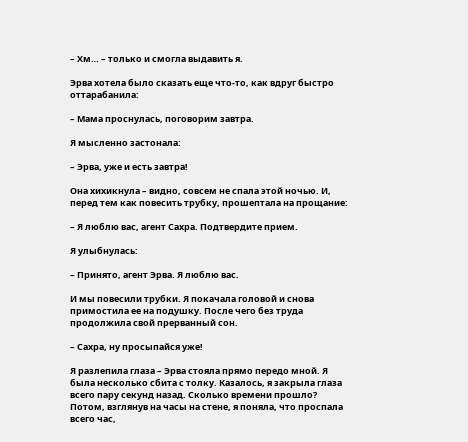– Хм… – только и смогла выдавить я.

Эрва хотела было сказать еще что-то, как вдруг быстро оттарабанила:

– Мама проснулась, поговорим завтра.

Я мысленно застонала:

– Эрва, уже и есть завтра!

Она хихикнула – видно, совсем не спала этой ночью. И, перед тем как повесить трубку, прошептала на прощание:

– Я люблю вас, агент Сахра. Подтвердите прием.

Я улыбнулась:

– Принято, агент Эрва. Я люблю вас.

И мы повесили трубки. Я покачала головой и снова примостила ее на подушку. После чего без труда продолжила свой прерванный сон.

– Сахра, ну просыпайся уже!

Я разлепила глаза – Эрва стояла прямо передо мной. Я была несколько сбита с толку. Казалось, я закрыла глаза всего пару секунд назад. Сколько времени прошло? Потом, взглянув на часы на стене, я поняла, что проспала всего час,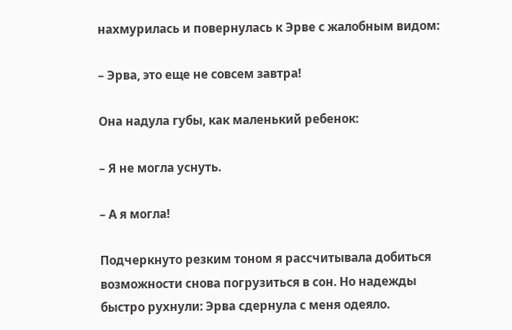нахмурилась и повернулась к Эрве с жалобным видом:

– Эрва, это еще не совсем завтра!

Она надула губы, как маленький ребенок:

– Я не могла уснуть.

– А я могла!

Подчеркнуто резким тоном я рассчитывала добиться возможности снова погрузиться в сон. Но надежды быстро рухнули: Эрва сдернула с меня одеяло.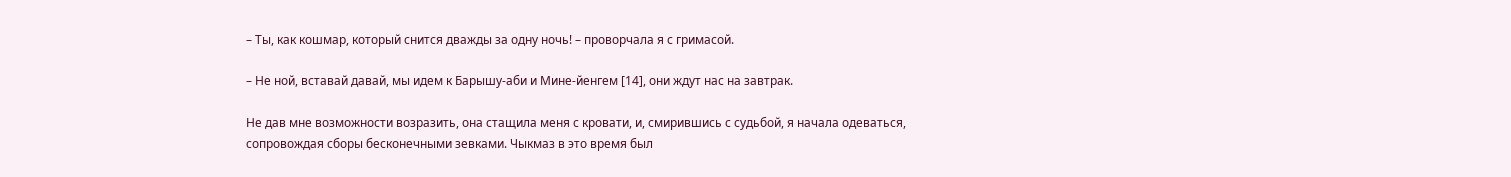– Ты, как кошмар, который снится дважды за одну ночь! – проворчала я с гримасой.

– Не ной, вставай давай, мы идем к Барышу-аби и Мине-йенгем [14], они ждут нас на завтрак.

Не дав мне возможности возразить, она стащила меня с кровати, и, смирившись с судьбой, я начала одеваться, сопровождая сборы бесконечными зевками. Чыкмаз в это время был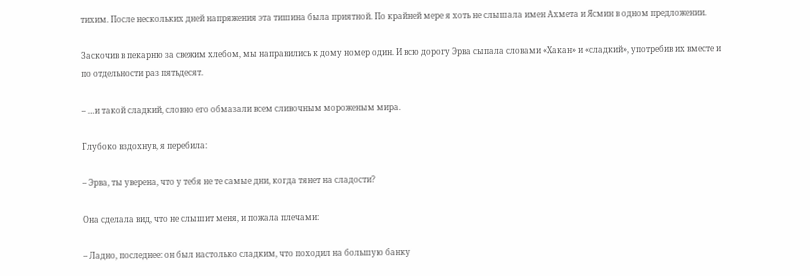тихим. После нескольких дней напряжения эта тишина была приятной. По крайней мере я хоть не слышала имен Ахмета и Ясмин в одном предложении.

Заскочив в пекарню за свежим хлебом, мы направились к дому номер один. И всю дорогу Эрва сыпала словами «Хакан» и «сладкий», употребив их вместе и по отдельности раз пятьдесят.

– …и такой сладкий, словно его обмазали всем сливочным мороженым мира.

Глубоко вздохнув, я перебила:

– Эрва, ты уверена, что у тебя не те самые дни, когда тянет на сладости?

Она сделала вид, что не слышит меня, и пожала плечами:

– Ладно, последнее: он был настолько сладким, что походил на большую банку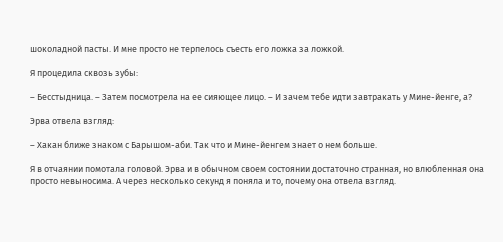шоколадной пасты. И мне просто не терпелось съесть его ложка за ложкой.

Я процедила сквозь зубы:

– Бесстыдница. – Затем посмотрела на ее сияющее лицо. – И зачем тебе идти завтракать у Мине-йенге, а?

Эрва отвела взгляд:

– Хакан ближе знаком с Барышом-аби. Так что и Мине-йенгем знает о нем больше.

Я в отчаянии помотала головой. Эрва и в обычном своем состоянии достаточно странная, но влюбленная она просто невыносима. А через несколько секунд я поняла и то, почему она отвела взгляд.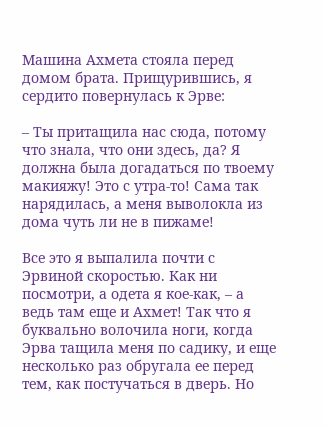Машина Ахмета стояла перед домом брата. Прищурившись, я сердито повернулась к Эрве:

– Ты притащила нас сюда, потому что знала, что они здесь, да? Я должна была догадаться по твоему макияжу! Это с утра-то! Сама так нарядилась, а меня выволокла из дома чуть ли не в пижаме!

Все это я выпалила почти с Эрвиной скоростью. Как ни посмотри, а одета я кое-как, – а ведь там еще и Ахмет! Так что я буквально волочила ноги, когда Эрва тащила меня по садику, и еще несколько раз обругала ее перед тем, как постучаться в дверь. Но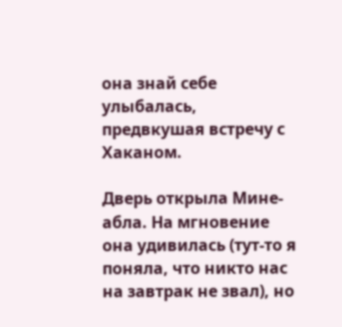она знай себе улыбалась, предвкушая встречу с Хаканом.

Дверь открыла Мине-абла. На мгновение она удивилась (тут-то я поняла, что никто нас на завтрак не звал), но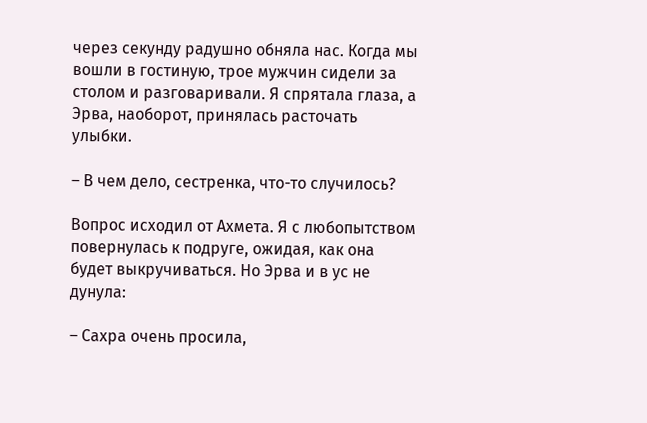через секунду радушно обняла нас. Когда мы вошли в гостиную, трое мужчин сидели за столом и разговаривали. Я спрятала глаза, а Эрва, наоборот, принялась расточать улыбки.

– В чем дело, сестренка, что-то случилось?

Вопрос исходил от Ахмета. Я с любопытством повернулась к подруге, ожидая, как она будет выкручиваться. Но Эрва и в ус не дунула:

– Сахра очень просила,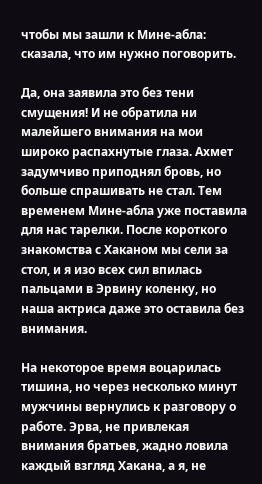чтобы мы зашли к Мине-абла: сказала, что им нужно поговорить.

Да, она заявила это без тени смущения! И не обратила ни малейшего внимания на мои широко распахнутые глаза. Ахмет задумчиво приподнял бровь, но больше спрашивать не стал. Тем временем Мине-абла уже поставила для нас тарелки. После короткого знакомства с Хаканом мы сели за стол, и я изо всех сил впилась пальцами в Эрвину коленку, но наша актриса даже это оставила без внимания.

На некоторое время воцарилась тишина, но через несколько минут мужчины вернулись к разговору о работе. Эрва, не привлекая внимания братьев, жадно ловила каждый взгляд Хакана, а я, не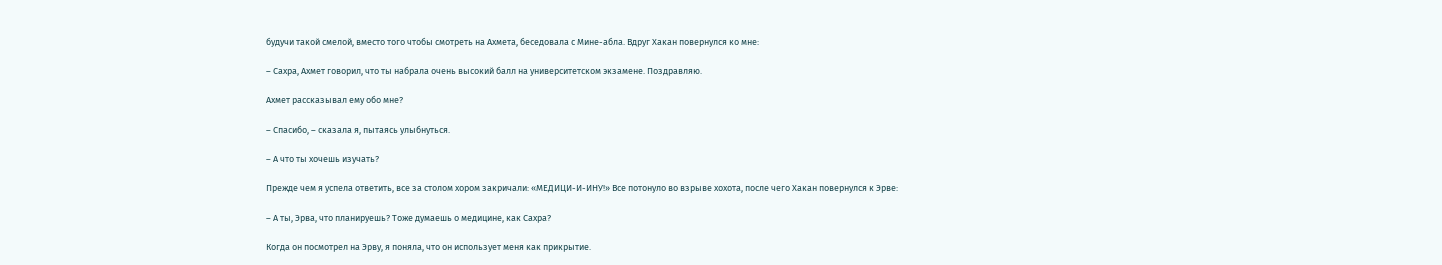будучи такой смелой, вместо того чтобы смотреть на Ахмета, беседовала с Мине-абла. Вдруг Хакан повернулся ко мне:

– Сахра, Ахмет говорил, что ты набрала очень высокий балл на университетском экзамене. Поздравляю.

Ахмет рассказывал ему обо мне?

– Спасибо, – сказала я, пытаясь улыбнуться.

– А что ты хочешь изучать?

Прежде чем я успела ответить, все за столом хором закричали: «МЕДИЦИ-И-ИНУ!» Все потонуло во взрыве хохота, после чего Хакан повернулся к Эрве:

– А ты, Эрва, что планируешь? Тоже думаешь о медицине, как Сахра?

Когда он посмотрел на Эрву, я поняла, что он использует меня как прикрытие.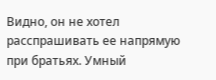Видно, он не хотел расспрашивать ее напрямую при братьях. Умный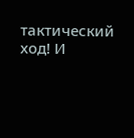тактический ход! И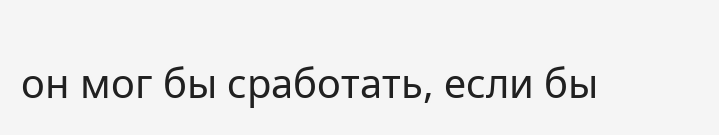он мог бы сработать, если бы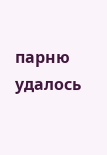парню удалось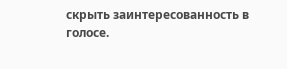скрыть заинтересованность в голосе.